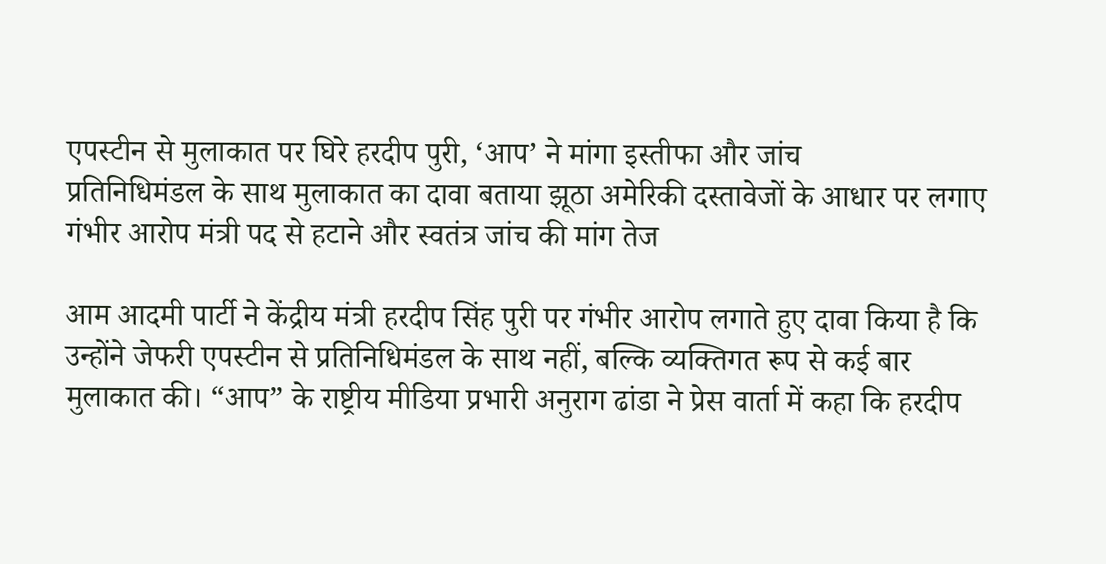एपस्टीन से मुलाकात पर घिरे हरदीप पुरी, ‘आप’ ने मांगा इस्तीफा और जांच
प्रतिनिधिमंडल के साथ मुलाकात का दावा बताया झूठा अमेरिकी दस्तावेजों के आधार पर लगाए गंभीर आरोप मंत्री पद से हटाने और स्वतंत्र जांच की मांग तेज

आम आदमी पार्टी ने केंद्रीय मंत्री हरदीप सिंह पुरी पर गंभीर आरोप लगाते हुए दावा किया है कि उन्होंने जेफरी एपस्टीन से प्रतिनिधिमंडल के साथ नहीं, बल्कि व्यक्तिगत रूप से कई बार मुलाकात की। “आप” के राष्ट्रीय मीडिया प्रभारी अनुराग ढांडा ने प्रेस वार्ता में कहा कि हरदीप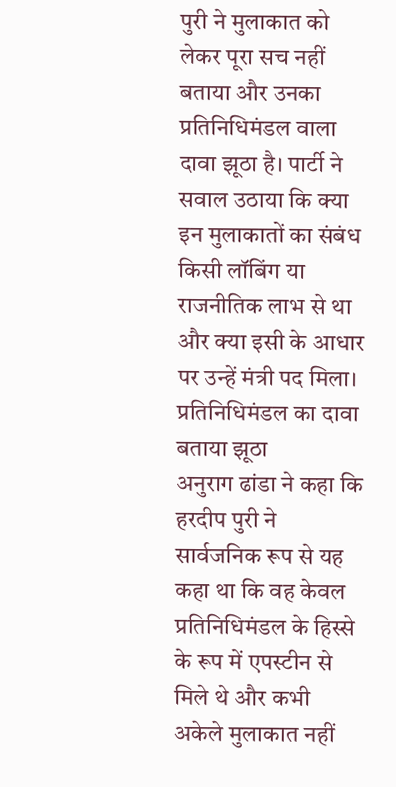पुरी ने मुलाकात को लेकर पूरा सच नहीं बताया और उनका प्रतिनिधिमंडल वाला दावा झूठा है। पार्टी ने सवाल उठाया कि क्या इन मुलाकातों का संबंध किसी लॉबिंग या राजनीतिक लाभ से था और क्या इसी के आधार पर उन्हें मंत्री पद मिला।
प्रतिनिधिमंडल का दावा बताया झूठा
अनुराग ढांडा ने कहा कि हरदीप पुरी ने सार्वजनिक रूप से यह कहा था कि वह केवल प्रतिनिधिमंडल के हिस्से के रूप में एपस्टीन से मिले थे और कभी अकेले मुलाकात नहीं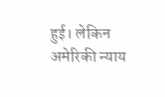हुई। लेकिन अमेरिकी न्याय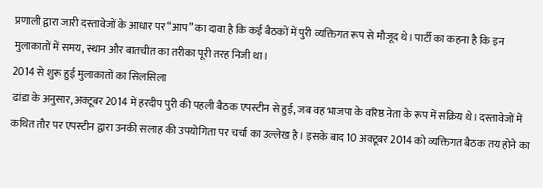प्रणाली द्वारा जारी दस्तावेजों के आधार पर “आप” का दावा है कि कई बैठकों में पुरी व्यक्तिगत रूप से मौजूद थे। पार्टी का कहना है कि इन मुलाकातों में समय, स्थान और बातचीत का तरीका पूरी तरह निजी था।
2014 से शुरू हुई मुलाकातों का सिलसिला
ढांडा के अनुसार, अक्टूबर 2014 में हरदीप पुरी की पहली बैठक एपस्टीन से हुई, जब वह भाजपा के वरिष्ठ नेता के रूप में सक्रिय थे। दस्तावेजों में कथित तौर पर एपस्टीन द्वारा उनकी सलाह की उपयोगिता पर चर्चा का उल्लेख है। इसके बाद 10 अक्टूबर 2014 को व्यक्तिगत बैठक तय होने का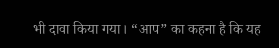भी दावा किया गया। “आप” का कहना है कि यह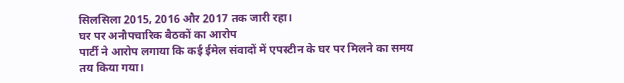सिलसिला 2015, 2016 और 2017 तक जारी रहा।
घर पर अनौपचारिक बैठकों का आरोप
पार्टी ने आरोप लगाया कि कई ईमेल संवादों में एपस्टीन के घर पर मिलने का समय तय किया गया।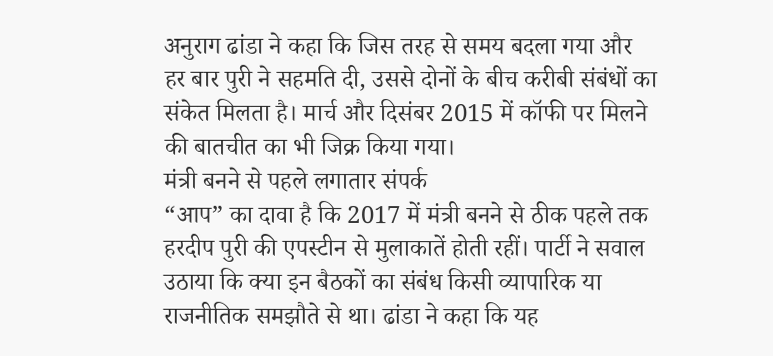अनुराग ढांडा ने कहा कि जिस तरह से समय बदला गया और हर बार पुरी ने सहमति दी, उससे दोनों के बीच करीबी संबंधों का संकेत मिलता है। मार्च और दिसंबर 2015 में कॉफी पर मिलने की बातचीत का भी जिक्र किया गया।
मंत्री बनने से पहले लगातार संपर्क
“आप” का दावा है कि 2017 में मंत्री बनने से ठीक पहले तक हरदीप पुरी की एपस्टीन से मुलाकातें होती रहीं। पार्टी ने सवाल उठाया कि क्या इन बैठकों का संबंध किसी व्यापारिक या राजनीतिक समझौते से था। ढांडा ने कहा कि यह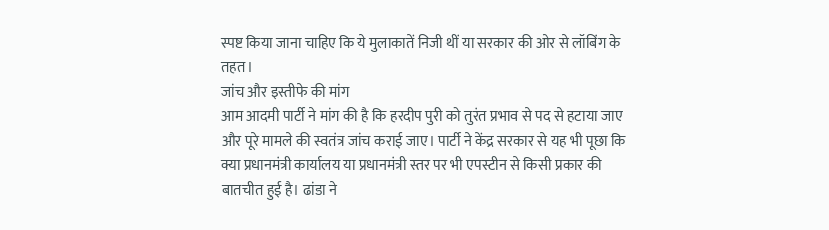स्पष्ट किया जाना चाहिए कि ये मुलाकातें निजी थीं या सरकार की ओर से लॉबिंग के तहत।
जांच और इस्तीफे की मांग
आम आदमी पार्टी ने मांग की है कि हरदीप पुरी को तुरंत प्रभाव से पद से हटाया जाए और पूरे मामले की स्वतंत्र जांच कराई जाए। पार्टी ने केंद्र सरकार से यह भी पूछा कि क्या प्रधानमंत्री कार्यालय या प्रधानमंत्री स्तर पर भी एपस्टीन से किसी प्रकार की बातचीत हुई है। ढांडा ने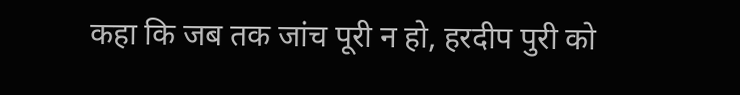कहा कि जब तक जांच पूरी न हो, हरदीप पुरी को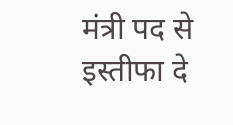मंत्री पद से इस्तीफा दे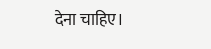देना चाहिए।